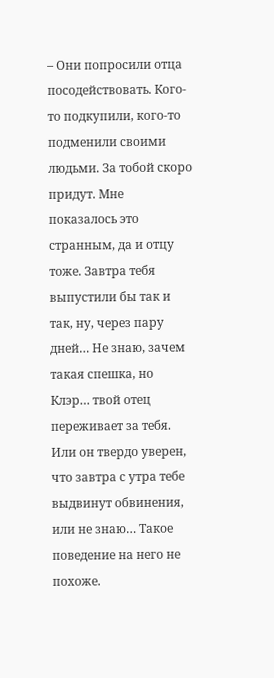– Они попросили отца посодействовать. Кого-то подкупили, кого-то подменили своими людьми. За тобой скоро придут. Мне показалось это странным, да и отцу тоже. Завтра тебя выпустили бы так и так, ну, через пару дней… Не знаю, зачем такая спешка, но Клэр… твой отец переживает за тебя. Или он твердо уверен, что завтра с утра тебе выдвинут обвинения, или не знаю… Такое поведение на него не похоже.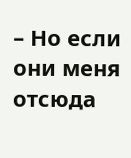– Но если они меня отсюда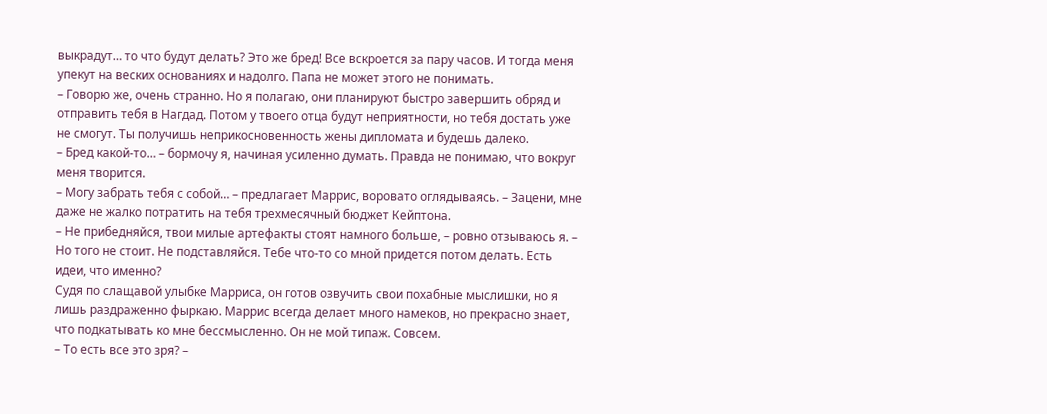выкрадут… то что будут делать? Это же бред! Все вскроется за пару часов. И тогда меня упекут на веских основаниях и надолго. Папа не может этого не понимать.
– Говорю же, очень странно. Но я полагаю, они планируют быстро завершить обряд и отправить тебя в Нагдад. Потом у твоего отца будут неприятности, но тебя достать уже не смогут. Ты получишь неприкосновенность жены дипломата и будешь далеко.
– Бред какой-то… – бормочу я, начиная усиленно думать. Правда не понимаю, что вокруг меня творится.
– Могу забрать тебя с собой… – предлагает Маррис, воровато оглядываясь. – Зацени, мне даже не жалко потратить на тебя трехмесячный бюджет Кейптона.
– Не прибедняйся, твои милые артефакты стоят намного больше, – ровно отзываюсь я. – Но того не стоит. Не подставляйся. Тебе что-то со мной придется потом делать. Есть идеи, что именно?
Судя по слащавой улыбке Марриса, он готов озвучить свои похабные мыслишки, но я лишь раздраженно фыркаю. Маррис всегда делает много намеков, но прекрасно знает, что подкатывать ко мне бессмысленно. Он не мой типаж. Совсем.
– То есть все это зря? –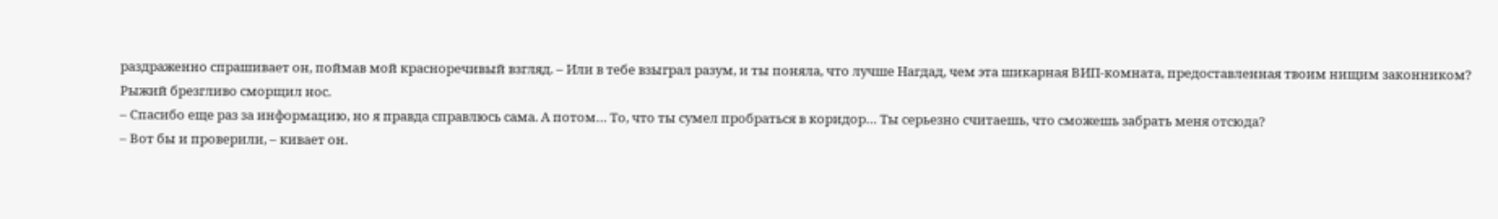раздраженно спрашивает он, поймав мой красноречивый взгляд. – Или в тебе взыграл разум, и ты поняла, что лучше Нагдад, чем эта шикарная ВИП-комната, предоставленная твоим нищим законником?
Рыжий брезгливо сморщил нос.
– Спасибо еще раз за информацию, но я правда справлюсь сама. А потом… То, что ты сумел пробраться в коридор… Ты серьезно считаешь, что сможешь забрать меня отсюда?
– Вот бы и проверили, – кивает он.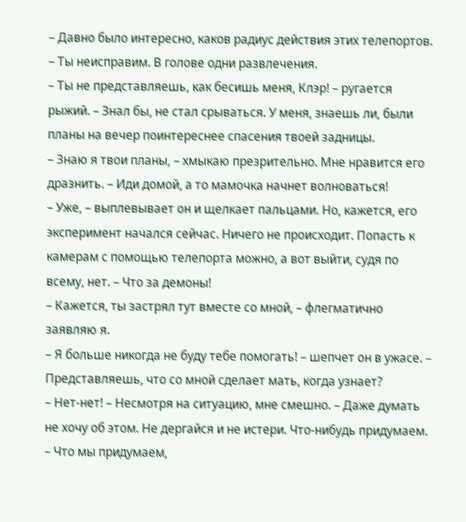– Давно было интересно, каков радиус действия этих телепортов.
– Ты неисправим. В голове одни развлечения.
– Ты не представляешь, как бесишь меня, Клэр! – ругается рыжий. – Знал бы, не стал срываться. У меня, знаешь ли, были планы на вечер поинтереснее спасения твоей задницы.
– Знаю я твои планы, – хмыкаю презрительно. Мне нравится его дразнить. – Иди домой, а то мамочка начнет волноваться!
– Уже, – выплевывает он и щелкает пальцами. Но, кажется, его эксперимент начался сейчас. Ничего не происходит. Попасть к камерам с помощью телепорта можно, а вот выйти, судя по всему, нет. – Что за демоны!
– Кажется, ты застрял тут вместе со мной, – флегматично заявляю я.
– Я больше никогда не буду тебе помогать! – шепчет он в ужасе. – Представляешь, что со мной сделает мать, когда узнает?
– Нет-нет! – Несмотря на ситуацию, мне смешно. – Даже думать не хочу об этом. Не дергайся и не истери. Что-нибудь придумаем.
– Что мы придумаем,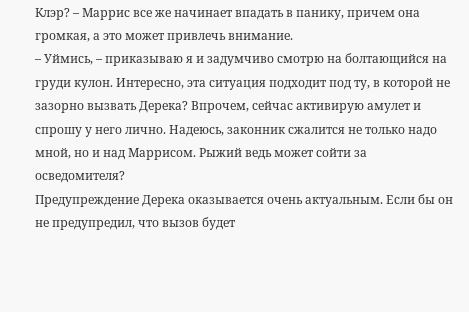Клэр? – Маррис все же начинает впадать в панику, причем она громкая, а это может привлечь внимание.
– Уймись, – приказываю я и задумчиво смотрю на болтающийся на груди кулон. Интересно, эта ситуация подходит под ту, в которой не зазорно вызвать Дерека? Впрочем, сейчас активирую амулет и спрошу у него лично. Надеюсь, законник сжалится не только надо мной, но и над Маррисом. Рыжий ведь может сойти за осведомителя?
Предупреждение Дерека оказывается очень актуальным. Если бы он не предупредил, что вызов будет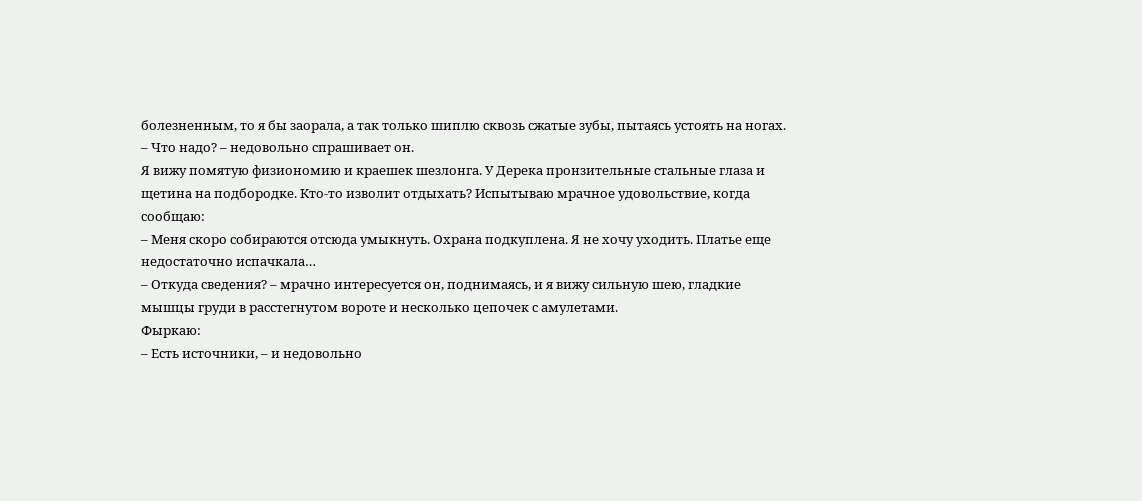болезненным, то я бы заорала, а так только шиплю сквозь сжатые зубы, пытаясь устоять на ногах.
– Что надо? – недовольно спрашивает он.
Я вижу помятую физиономию и краешек шезлонга. У Дерека пронзительные стальные глаза и щетина на подбородке. Кто-то изволит отдыхать? Испытываю мрачное удовольствие, когда сообщаю:
– Меня скоро собираются отсюда умыкнуть. Охрана подкуплена. Я не хочу уходить. Платье еще недостаточно испачкала…
– Откуда сведения? – мрачно интересуется он, поднимаясь, и я вижу сильную шею, гладкие мышцы груди в расстегнутом вороте и несколько цепочек с амулетами.
Фыркаю:
– Есть источники, – и недовольно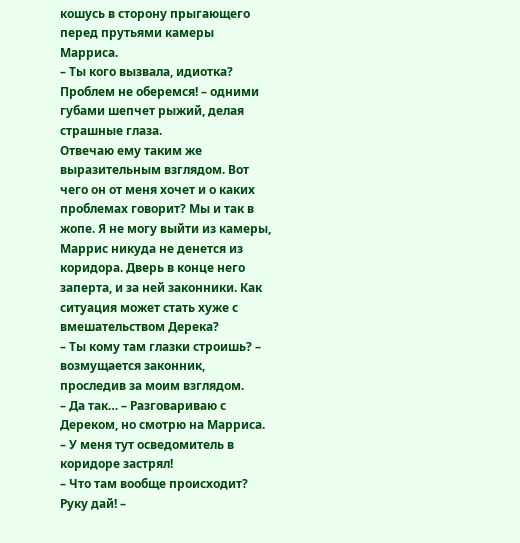кошусь в сторону прыгающего перед прутьями камеры Марриса.
– Ты кого вызвала, идиотка? Проблем не оберемся! – одними губами шепчет рыжий, делая страшные глаза.
Отвечаю ему таким же выразительным взглядом. Вот чего он от меня хочет и о каких проблемах говорит? Мы и так в жопе. Я не могу выйти из камеры, Маррис никуда не денется из коридора. Дверь в конце него заперта, и за ней законники. Как ситуация может стать хуже с вмешательством Дерека?
– Ты кому там глазки строишь? – возмущается законник, проследив за моим взглядом.
– Да так… – Разговариваю с Дереком, но смотрю на Марриса. – У меня тут осведомитель в коридоре застрял!
– Что там вообще происходит? Руку дай! –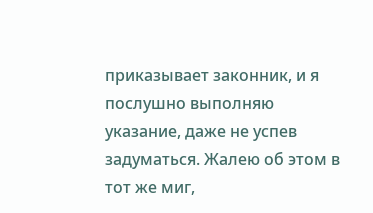приказывает законник, и я послушно выполняю указание, даже не успев задуматься. Жалею об этом в тот же миг,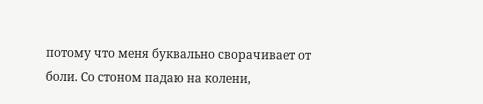потому что меня буквально сворачивает от боли. Со стоном падаю на колени,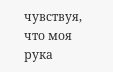чувствуя, что моя рука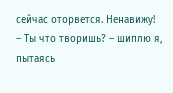сейчас оторвется. Ненавижу!
– Ты что творишь? – шиплю я, пытаясь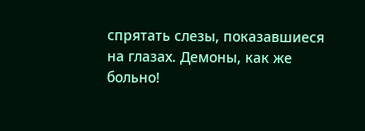спрятать слезы, показавшиеся на глазах. Демоны, как же больно!